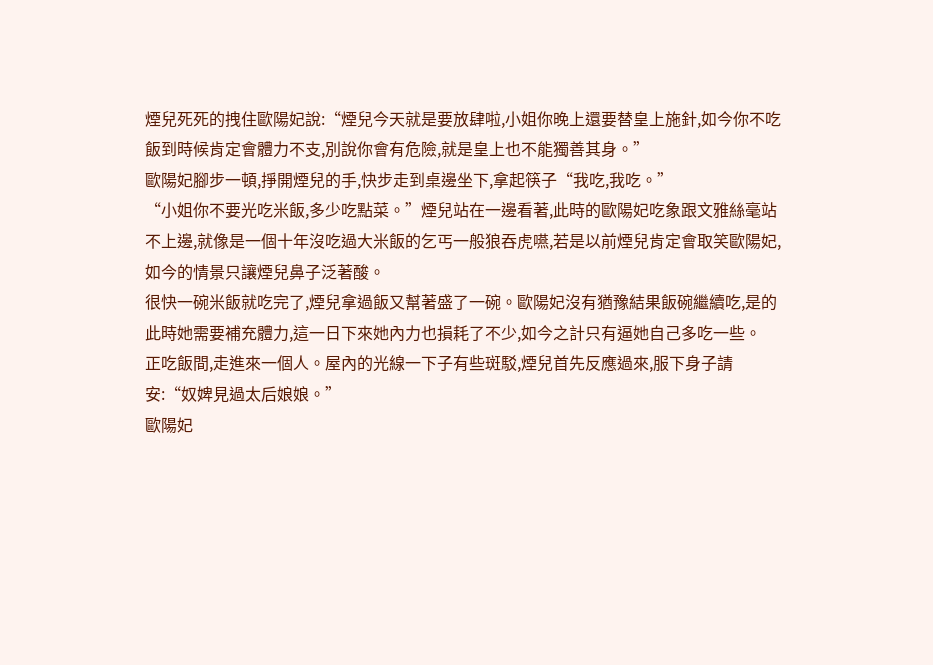煙兒死死的拽住歐陽妃說:“煙兒今天就是要放肆啦,小姐你晚上還要替皇上施針,如今你不吃飯到時候肯定會體力不支,別說你會有危險,就是皇上也不能獨善其身。”
歐陽妃腳步一頓,掙開煙兒的手,快步走到桌邊坐下,拿起筷子“我吃,我吃。”
“小姐你不要光吃米飯,多少吃點菜。”煙兒站在一邊看著,此時的歐陽妃吃象跟文雅絲毫站不上邊,就像是一個十年沒吃過大米飯的乞丐一般狼吞虎嚥,若是以前煙兒肯定會取笑歐陽妃,如今的情景只讓煙兒鼻子泛著酸。
很快一碗米飯就吃完了,煙兒拿過飯又幫著盛了一碗。歐陽妃沒有猶豫結果飯碗繼續吃,是的此時她需要補充體力,這一日下來她內力也損耗了不少,如今之計只有逼她自己多吃一些。
正吃飯間,走進來一個人。屋內的光線一下子有些斑駁,煙兒首先反應過來,服下身子請安:“奴婢見過太后娘娘。”
歐陽妃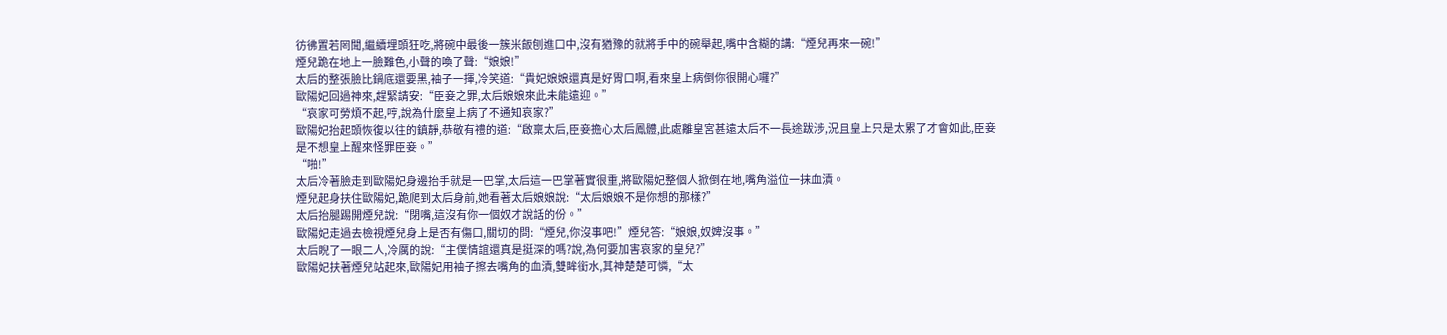彷彿置若罔聞,繼續埋頭狂吃,將碗中最後一簇米飯刨進口中,沒有猶豫的就將手中的碗舉起,嘴中含糊的講:“煙兒再來一碗!”
煙兒跪在地上一臉難色,小聲的喚了聲:“娘娘!”
太后的整張臉比鍋底還要黑,袖子一揮,冷笑道:“貴妃娘娘還真是好胃口啊,看來皇上病倒你很開心囉?”
歐陽妃回過神來,趕緊請安:“臣妾之罪,太后娘娘來此未能遠迎。”
“哀家可勞煩不起,哼,說為什麼皇上病了不通知哀家?”
歐陽妃抬起頭恢復以往的鎮靜,恭敬有禮的道:“啟稟太后,臣妾擔心太后鳳體,此處離皇宮甚遠太后不一長途跋涉,況且皇上只是太累了才會如此,臣妾是不想皇上醒來怪罪臣妾。”
“啪!”
太后冷著臉走到歐陽妃身邊抬手就是一巴掌,太后這一巴掌著實很重,將歐陽妃整個人掀倒在地,嘴角溢位一抹血漬。
煙兒起身扶住歐陽妃,跪爬到太后身前,她看著太后娘娘說:“太后娘娘不是你想的那樣?”
太后抬腿踢開煙兒說:“閉嘴,這沒有你一個奴才說話的份。”
歐陽妃走過去檢視煙兒身上是否有傷口,關切的問:“煙兒,你沒事吧!”煙兒答:“娘娘,奴婢沒事。”
太后睨了一眼二人,冷厲的說:“主僕情誼還真是挺深的嗎?說,為何要加害哀家的皇兒?”
歐陽妃扶著煙兒站起來,歐陽妃用袖子擦去嘴角的血漬,雙眸銜水,其神楚楚可憐,“太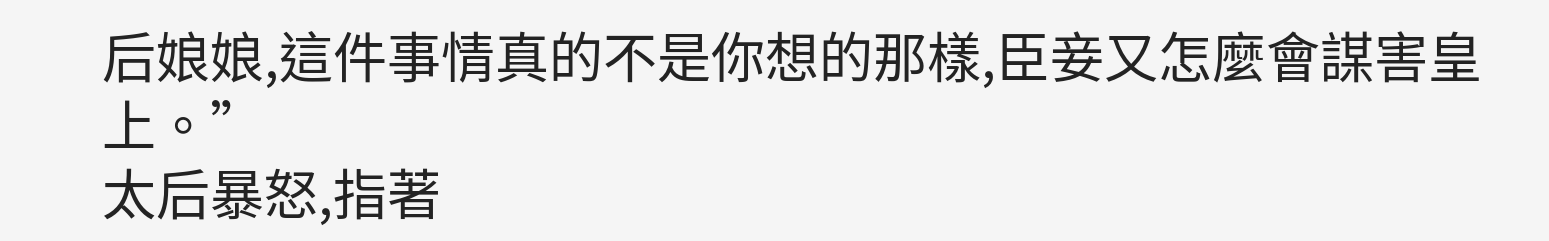后娘娘,這件事情真的不是你想的那樣,臣妾又怎麼會謀害皇上。”
太后暴怒,指著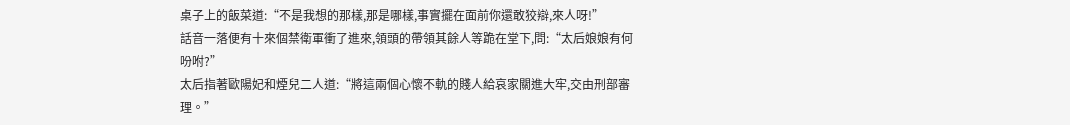桌子上的飯菜道:“不是我想的那樣,那是哪樣,事實擺在面前你還敢狡辯,來人呀!”
話音一落便有十來個禁衛軍衝了進來,領頭的帶領其餘人等跪在堂下,問:“太后娘娘有何吩咐?”
太后指著歐陽妃和煙兒二人道:“將這兩個心懷不軌的賤人給哀家關進大牢,交由刑部審理。”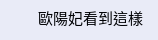歐陽妃看到這樣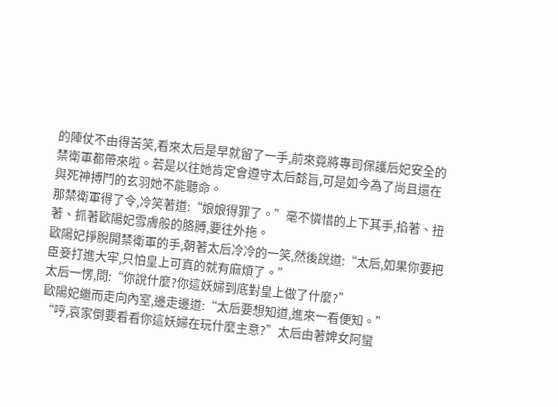的陣仗不由得苦笑,看來太后是早就留了一手,前來竟將專司保護后妃安全的禁衛軍都帶來啦。若是以往她肯定會遵守太后懿旨,可是如今為了尚且還在與死神搏鬥的玄羽她不能聽命。
那禁衛軍得了令,冷笑著道:“娘娘得罪了。”毫不憐惜的上下其手,掐著、扭著、抓著歐陽妃雪膚般的胳膊,要往外拖。
歐陽妃掙脫開禁衛軍的手,朝著太后冷冷的一笑,然後說道:“太后,如果你要把臣妾打進大牢,只怕皇上可真的就有麻煩了。”
太后一愣,問:“你說什麼?你這妖婦到底對皇上做了什麼?”
歐陽妃繼而走向內室,邊走邊道:“太后要想知道,進來一看便知。”
“哼,哀家倒要看看你這妖婦在玩什麼主意?”太后由著婢女阿蠻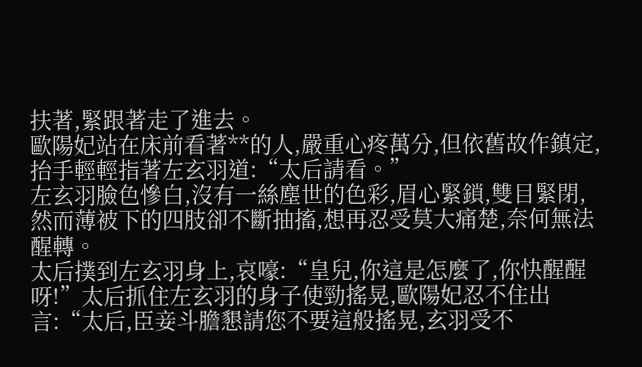扶著,緊跟著走了進去。
歐陽妃站在床前看著**的人,嚴重心疼萬分,但依舊故作鎮定,抬手輕輕指著左玄羽道:“太后請看。”
左玄羽臉色慘白,沒有一絲塵世的色彩,眉心緊鎖,雙目緊閉,然而薄被下的四肢卻不斷抽搐,想再忍受莫大痛楚,奈何無法醒轉。
太后撲到左玄羽身上,哀嚎:“皇兒,你這是怎麼了,你快醒醒呀!”太后抓住左玄羽的身子使勁搖晃,歐陽妃忍不住出言:“太后,臣妾斗膽懇請您不要這般搖晃,玄羽受不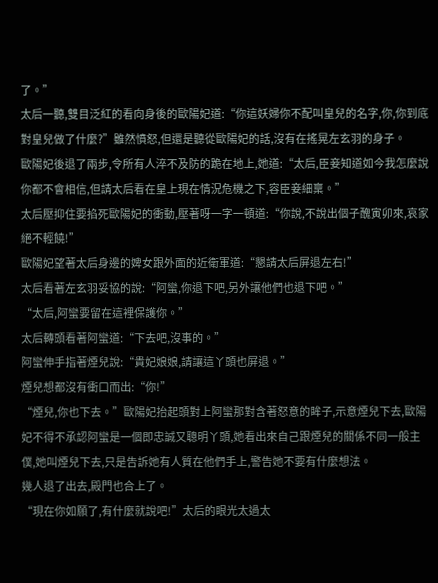了。”
太后一聽,雙目泛紅的看向身後的歐陽妃道:“你這妖婦你不配叫皇兒的名字,你,你到底對皇兒做了什麼?”雖然憤怒,但還是聽從歐陽妃的話,沒有在搖晃左玄羽的身子。
歐陽妃後退了兩步,令所有人淬不及防的跪在地上,她道:“太后,臣妾知道如今我怎麼說你都不會相信,但請太后看在皇上現在情況危機之下,容臣妾細稟。”
太后壓抑住要掐死歐陽妃的衝動,壓著呀一字一頓道:“你說,不說出個子醜寅卯來,哀家絕不輕饒!”
歐陽妃望著太后身邊的婢女跟外面的近衛軍道:“懇請太后屏退左右!”
太后看著左玄羽妥協的說:“阿蠻,你退下吧,另外讓他們也退下吧。”
“太后,阿蠻要留在這裡保護你。”
太后轉頭看著阿蠻道:“下去吧,沒事的。”
阿蠻伸手指著煙兒說:“貴妃娘娘,請讓這丫頭也屏退。”
煙兒想都沒有衝口而出:“你!”
“煙兒,你也下去。”歐陽妃抬起頭對上阿蠻那對含著怒意的眸子,示意煙兒下去,歐陽妃不得不承認阿蠻是一個即忠誠又聰明丫頭,她看出來自己跟煙兒的關係不同一般主僕,她叫煙兒下去,只是告訴她有人質在他們手上,警告她不要有什麼想法。
幾人退了出去,殿門也合上了。
“現在你如願了,有什麼就說吧!”太后的眼光太過太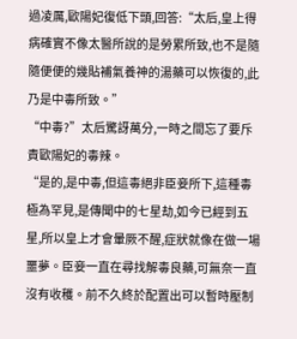過凌厲,歐陽妃復低下頭,回答:“太后,皇上得病確實不像太醫所說的是勞累所致,也不是隨隨便便的幾貼補氣養神的湯藥可以恢復的,此乃是中毒所致。”
“中毒?”太后驚訝萬分,一時之間忘了要斥責歐陽妃的毒辣。
“是的,是中毒,但這毒絕非臣妾所下,這種毒極為罕見,是傳聞中的七星劫,如今已經到五星,所以皇上才會暈厥不醒,症狀就像在做一場噩夢。臣妾一直在尋找解毒良藥,可無奈一直沒有收穫。前不久終於配置出可以暫時壓制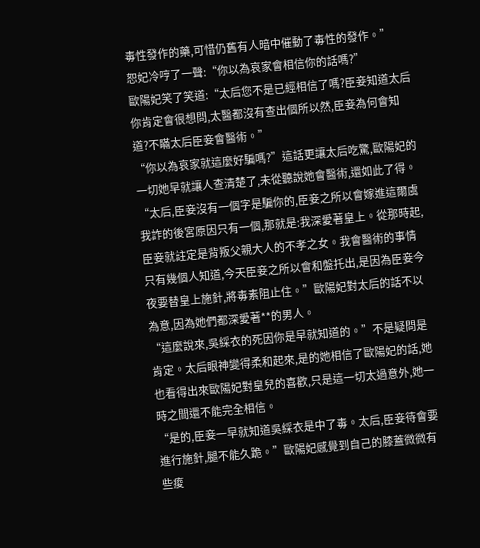毒性發作的藥,可惜仍舊有人暗中催動了毒性的發作。”
恕妃冷哼了一聲:“你以為哀家會相信你的話嗎?”
歐陽妃笑了笑道:“太后您不是已經相信了嗎?臣妾知道太后你肯定會很想問,太醫都沒有查出個所以然,臣妾為何會知道?不瞞太后臣妾會醫術。”
“你以為哀家就這麼好騙嗎?”這話更讓太后吃驚,歐陽妃的一切她早就讓人查清楚了,未從聽說她會醫術,還如此了得。
“太后,臣妾沒有一個字是騙你的,臣妾之所以會嫁進這爾虞我詐的後宮原因只有一個,那就是:我深愛著皇上。從那時起,臣妾就註定是背叛父親大人的不孝之女。我會醫術的事情只有幾個人知道,今天臣妾之所以會和盤托出,是因為臣妾今夜要替皇上施針,將毒素阻止住。”歐陽妃對太后的話不以為意,因為她們都深愛著**的男人。
“這麼說來,吳綵衣的死因你是早就知道的。”不是疑問是肯定。太后眼神變得柔和起來,是的她相信了歐陽妃的話,她也看得出來歐陽妃對皇兒的喜歡,只是這一切太過意外,她一時之間還不能完全相信。
“是的,臣妾一早就知道吳綵衣是中了毒。太后,臣妾待會要進行施針,腿不能久跪。”歐陽妃感覺到自己的膝蓋微微有些痠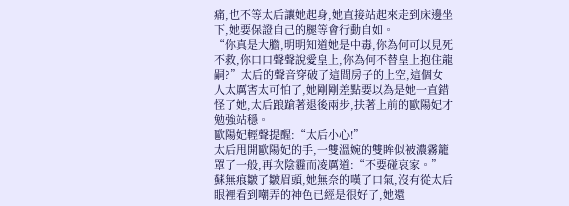痛,也不等太后讓她起身,她直接站起來走到床邊坐下,她要保證自己的腿等會行動自如。
“你真是大膽,明明知道她是中毒,你為何可以見死不救,你口口聲聲說愛皇上,你為何不替皇上抱住龍嗣?”太后的聲音穿破了這間房子的上空,這個女人太厲害太可怕了,她剛剛差點要以為是她一直錯怪了她,太后踉蹌著退後兩步,扶著上前的歐陽妃才勉強站穩。
歐陽妃輕聲提醒:“太后小心!”
太后甩開歐陽妃的手,一雙溫婉的雙眸似被濃霧籠罩了一般,再次陰霾而凌厲道:“不要碰哀家。”
蘇無痕皺了皺眉頭,她無奈的嘆了口氣,沒有從太后眼裡看到嘲弄的神色已經是很好了,她還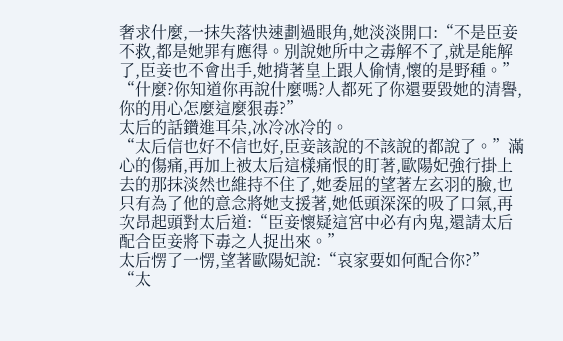奢求什麼,一抹失落快速劃過眼角,她淡淡開口:“不是臣妾不救,都是她罪有應得。別說她所中之毒解不了,就是能解了,臣妾也不會出手,她揹著皇上跟人偷情,懷的是野種。”
“什麼?你知道你再說什麼嗎?人都死了你還要毀她的清譽,你的用心怎麼這麼狠毒?”
太后的話鑽進耳朵,冰冷冰冷的。
“太后信也好不信也好,臣妾該說的不該說的都說了。”滿心的傷痛,再加上被太后這樣痛恨的盯著,歐陽妃強行掛上去的那抹淡然也維持不住了,她委屈的望著左玄羽的臉,也只有為了他的意念將她支援著,她低頭深深的吸了口氣,再次昂起頭對太后道:“臣妾懷疑這宮中必有內鬼,還請太后配合臣妾將下毒之人捉出來。”
太后愣了一愣,望著歐陽妃說:“哀家要如何配合你?”
“太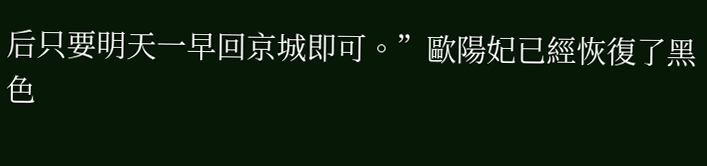后只要明天一早回京城即可。”歐陽妃已經恢復了黑色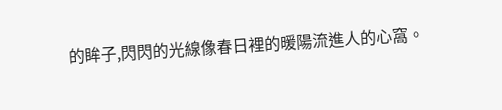的眸子,閃閃的光線像春日裡的暖陽流進人的心窩。